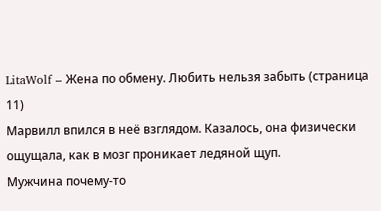LitaWolf – Жена по обмену. Любить нельзя забыть (страница 11)
Марвилл впился в неё взглядом. Казалось, она физически ощущала, как в мозг проникает ледяной щуп.
Мужчина почему-то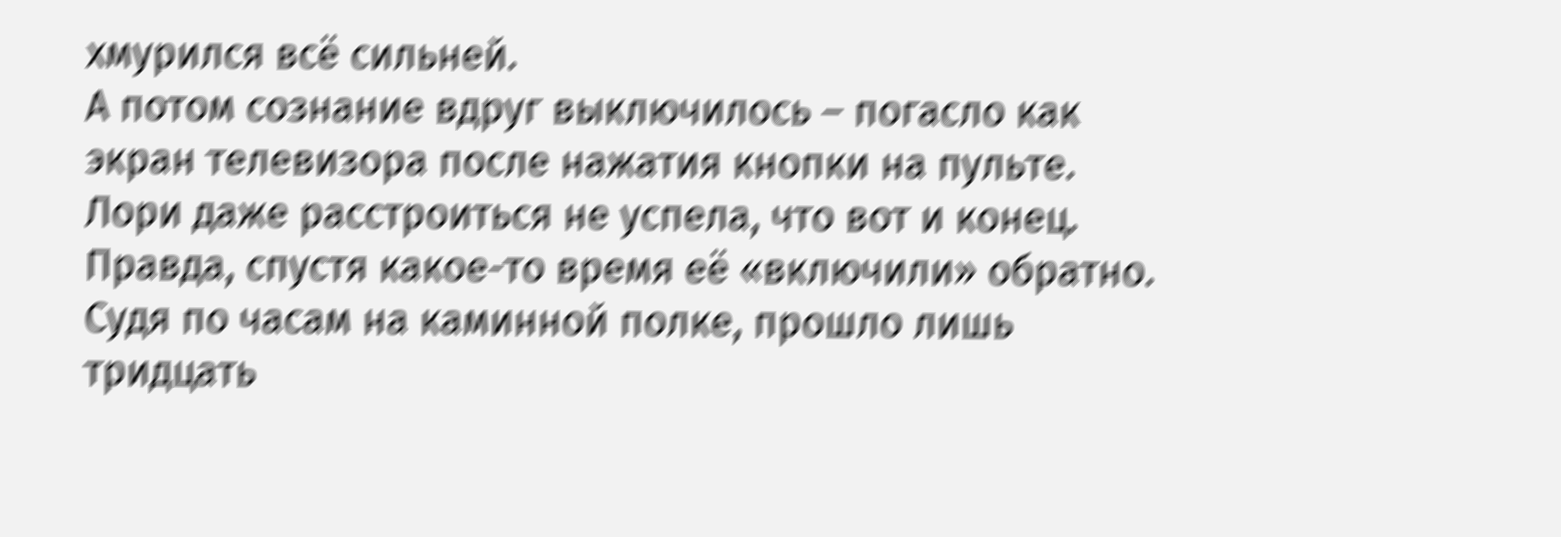хмурился всё сильней.
А потом сознание вдруг выключилось – погасло как экран телевизора после нажатия кнопки на пульте. Лори даже расстроиться не успела, что вот и конец.
Правда, спустя какое-то время её «включили» обратно. Судя по часам на каминной полке, прошло лишь тридцать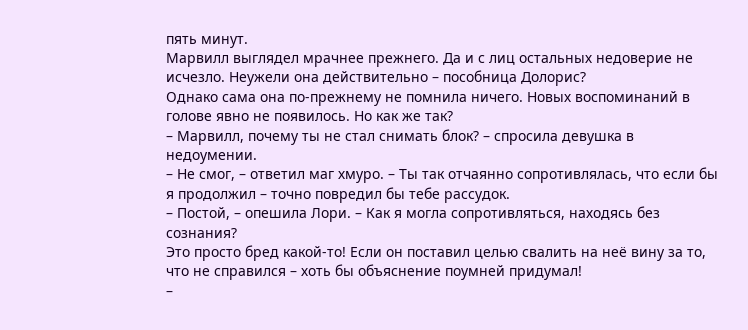пять минут.
Марвилл выглядел мрачнее прежнего. Да и с лиц остальных недоверие не исчезло. Неужели она действительно – пособница Долорис?
Однако сама она по-прежнему не помнила ничего. Новых воспоминаний в голове явно не появилось. Но как же так?
– Марвилл, почему ты не стал снимать блок? – спросила девушка в недоумении.
– Не смог, – ответил маг хмуро. – Ты так отчаянно сопротивлялась, что если бы я продолжил – точно повредил бы тебе рассудок.
– Постой, – опешила Лори. – Как я могла сопротивляться, находясь без сознания?
Это просто бред какой-то! Если он поставил целью свалить на неё вину за то, что не справился – хоть бы объяснение поумней придумал!
–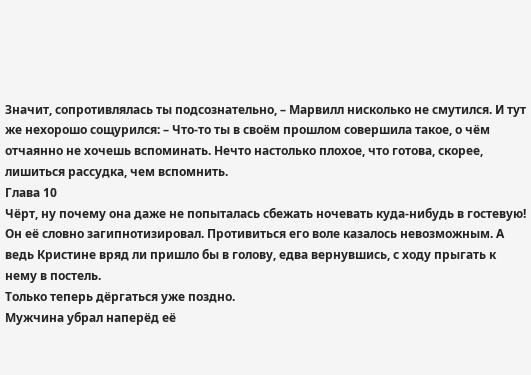Значит, сопротивлялась ты подсознательно, – Марвилл нисколько не смутился. И тут же нехорошо сощурился: – Что-то ты в своём прошлом совершила такое, о чём отчаянно не хочешь вспоминать. Нечто настолько плохое, что готова, скорее, лишиться рассудка, чем вспомнить.
Глава 10
Чёрт, ну почему она даже не попыталась сбежать ночевать куда-нибудь в гостевую! Он её словно загипнотизировал. Противиться его воле казалось невозможным. А ведь Кристине вряд ли пришло бы в голову, едва вернувшись, с ходу прыгать к нему в постель.
Только теперь дёргаться уже поздно.
Мужчина убрал наперёд её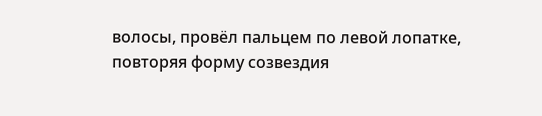волосы, провёл пальцем по левой лопатке, повторяя форму созвездия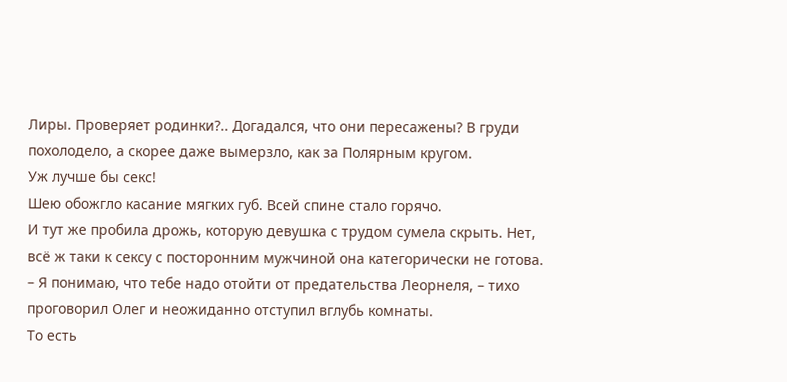Лиры. Проверяет родинки?.. Догадался, что они пересажены? В груди похолодело, а скорее даже вымерзло, как за Полярным кругом.
Уж лучше бы секс!
Шею обожгло касание мягких губ. Всей спине стало горячо.
И тут же пробила дрожь, которую девушка с трудом сумела скрыть. Нет, всё ж таки к сексу с посторонним мужчиной она категорически не готова.
– Я понимаю, что тебе надо отойти от предательства Леорнеля, – тихо проговорил Олег и неожиданно отступил вглубь комнаты.
То есть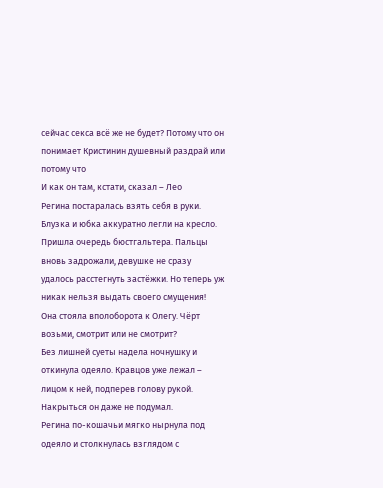сейчас секса всё же не будет? Потому что он понимает Кристинин душевный раздрай или потому что
И как он там, кстати, сказал – Лео
Регина постаралась взять себя в руки. Блузка и юбка аккуратно легли на кресло. Пришла очередь бюстгальтера. Пальцы вновь задрожали, девушке не сразу удалось расстегнуть застёжки. Но теперь уж никак нельзя выдать своего смущения!
Она стояла вполоборота к Олегу. Чёрт возьми, смотрит или не смотрит?
Без лишней суеты надела ночнушку и откинула одеяло. Кравцов уже лежал – лицом к ней, подперев голову рукой. Накрыться он даже не подумал.
Регина по-кошачьи мягко нырнула под одеяло и столкнулась взглядом с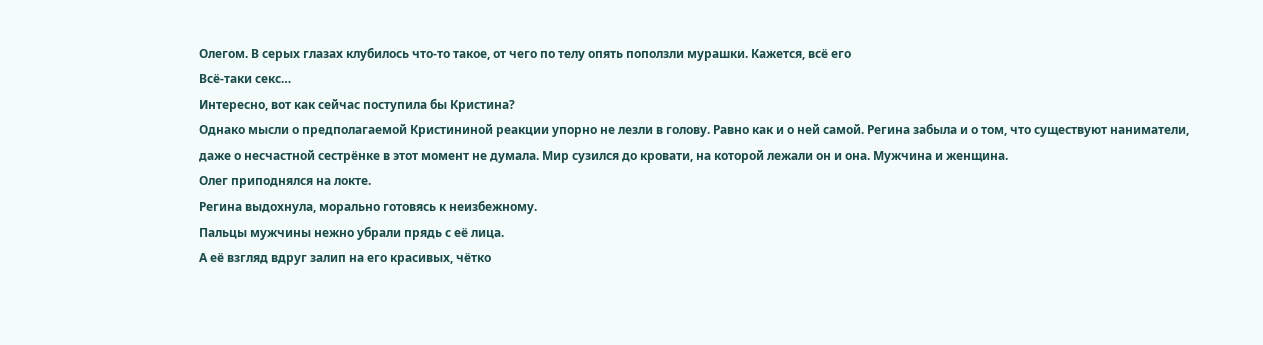Олегом. В серых глазах клубилось что-то такое, от чего по телу опять поползли мурашки. Кажется, всё его
Всё-таки секс…
Интересно, вот как сейчас поступила бы Кристина?
Однако мысли о предполагаемой Кристининой реакции упорно не лезли в голову. Равно как и о ней самой. Регина забыла и о том, что существуют наниматели, даже о несчастной сестрёнке в этот момент не думала. Мир сузился до кровати, на которой лежали он и она. Мужчина и женщина.
Олег приподнялся на локте.
Регина выдохнула, морально готовясь к неизбежному.
Пальцы мужчины нежно убрали прядь с её лица.
А её взгляд вдруг залип на его красивых, чётко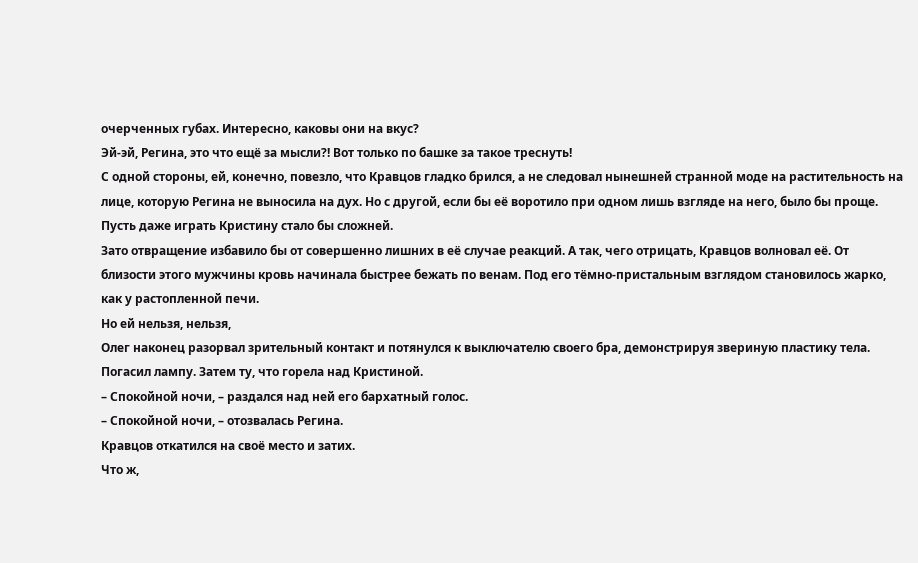очерченных губах. Интересно, каковы они на вкус?
Эй-эй, Регина, это что ещё за мысли?! Вот только по башке за такое треснуть!
С одной стороны, ей, конечно, повезло, что Кравцов гладко брился, а не следовал нынешней странной моде на растительность на лице, которую Регина не выносила на дух. Но с другой, если бы её воротило при одном лишь взгляде на него, было бы проще. Пусть даже играть Кристину стало бы сложней.
Зато отвращение избавило бы от совершенно лишних в её случае реакций. А так, чего отрицать, Кравцов волновал её. От близости этого мужчины кровь начинала быстрее бежать по венам. Под его тёмно-пристальным взглядом становилось жарко, как у растопленной печи.
Но ей нельзя, нельзя,
Олег наконец разорвал зрительный контакт и потянулся к выключателю своего бра, демонстрируя звериную пластику тела. Погасил лампу. Затем ту, что горела над Кристиной.
– Спокойной ночи, – раздался над ней его бархатный голос.
– Спокойной ночи, – отозвалась Регина.
Кравцов откатился на своё место и затих.
Что ж,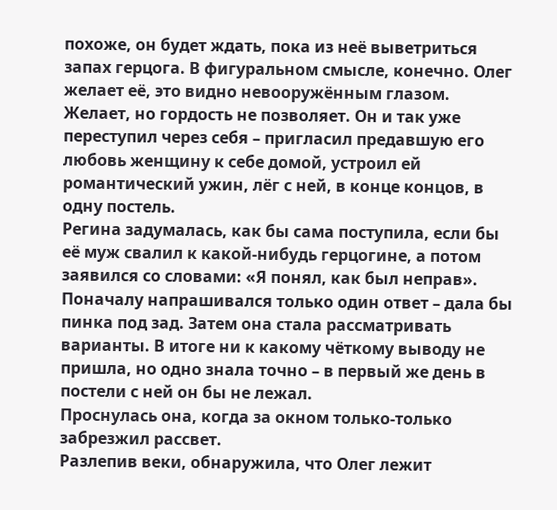похоже, он будет ждать, пока из неё выветриться запах герцога. В фигуральном смысле, конечно. Олег желает её, это видно невооружённым глазом. Желает, но гордость не позволяет. Он и так уже переступил через себя – пригласил предавшую его любовь женщину к себе домой, устроил ей романтический ужин, лёг с ней, в конце концов, в одну постель.
Регина задумалась, как бы сама поступила, если бы её муж свалил к какой-нибудь герцогине, а потом заявился со словами: «Я понял, как был неправ». Поначалу напрашивался только один ответ – дала бы пинка под зад. Затем она стала рассматривать варианты. В итоге ни к какому чёткому выводу не пришла, но одно знала точно – в первый же день в постели с ней он бы не лежал.
Проснулась она, когда за окном только-только забрезжил рассвет.
Разлепив веки, обнаружила, что Олег лежит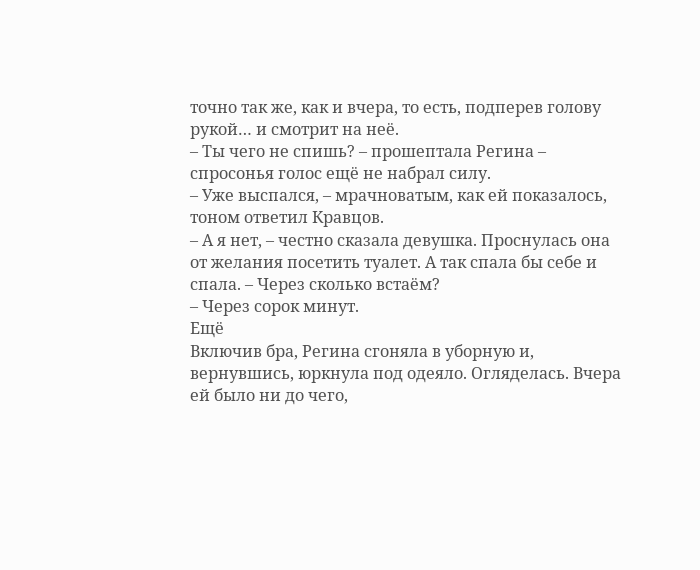точно так же, как и вчера, то есть, подперев голову рукой… и смотрит на неё.
– Ты чего не спишь? – прошептала Регина – спросонья голос ещё не набрал силу.
– Уже выспался, – мрачноватым, как ей показалось, тоном ответил Кравцов.
– А я нет, – честно сказала девушка. Проснулась она от желания посетить туалет. А так спала бы себе и спала. – Через сколько встаём?
– Через сорок минут.
Ещё
Включив бра, Регина сгоняла в уборную и, вернувшись, юркнула под одеяло. Огляделась. Вчера ей было ни до чего,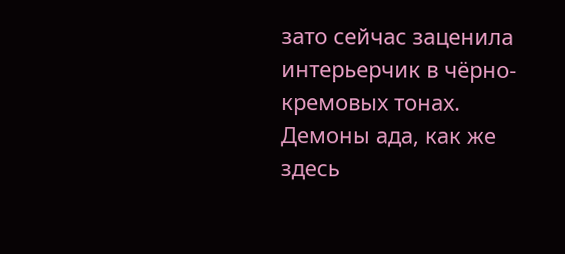зато сейчас заценила интерьерчик в чёрно-кремовых тонах. Демоны ада, как же здесь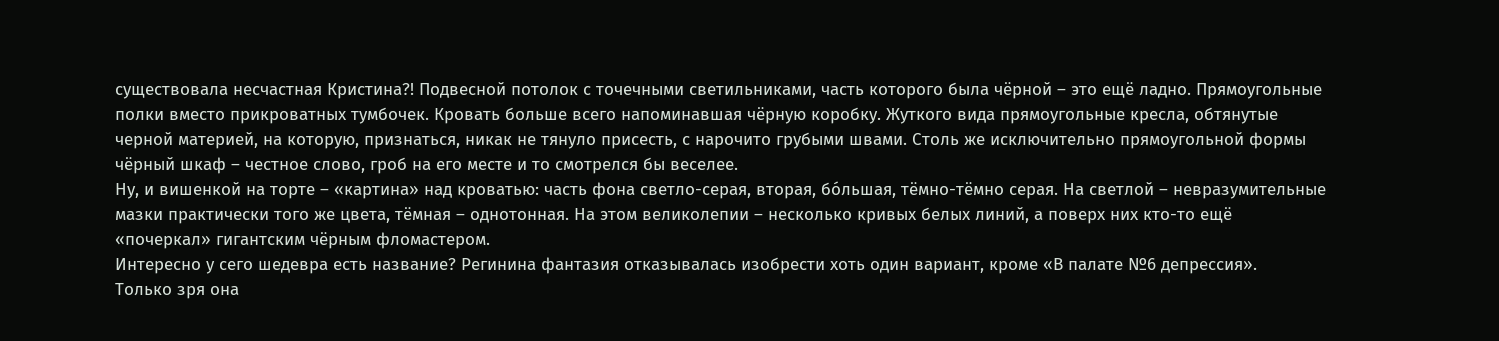существовала несчастная Кристина?! Подвесной потолок с точечными светильниками, часть которого была чёрной – это ещё ладно. Прямоугольные полки вместо прикроватных тумбочек. Кровать больше всего напоминавшая чёрную коробку. Жуткого вида прямоугольные кресла, обтянутые черной материей, на которую, признаться, никак не тянуло присесть, с нарочито грубыми швами. Столь же исключительно прямоугольной формы чёрный шкаф – честное слово, гроб на его месте и то смотрелся бы веселее.
Ну, и вишенкой на торте – «картина» над кроватью: часть фона светло-серая, вторая, бóльшая, тёмно-тёмно серая. На светлой – невразумительные мазки практически того же цвета, тёмная – однотонная. На этом великолепии – несколько кривых белых линий, а поверх них кто-то ещё «почеркал» гигантским чёрным фломастером.
Интересно у сего шедевра есть название? Регинина фантазия отказывалась изобрести хоть один вариант, кроме «В палате №6 депрессия».
Только зря она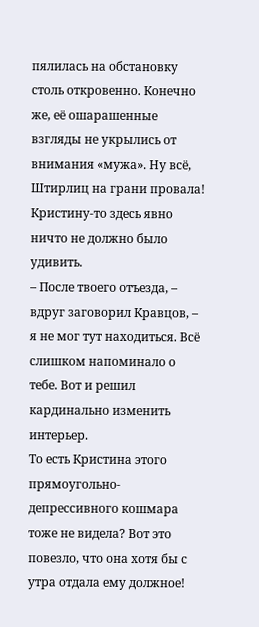пялилась на обстановку столь откровенно. Конечно же, её ошарашенные взгляды не укрылись от внимания «мужа». Ну всё, Штирлиц на грани провала! Кристину-то здесь явно ничто не должно было удивить.
– После твоего отъезда, – вдруг заговорил Кравцов, – я не мог тут находиться. Всё слишком напоминало о тебе. Вот и решил кардинально изменить интерьер.
То есть Кристина этого прямоугольно-депрессивного кошмара тоже не видела? Вот это повезло, что она хотя бы с утра отдала ему должное!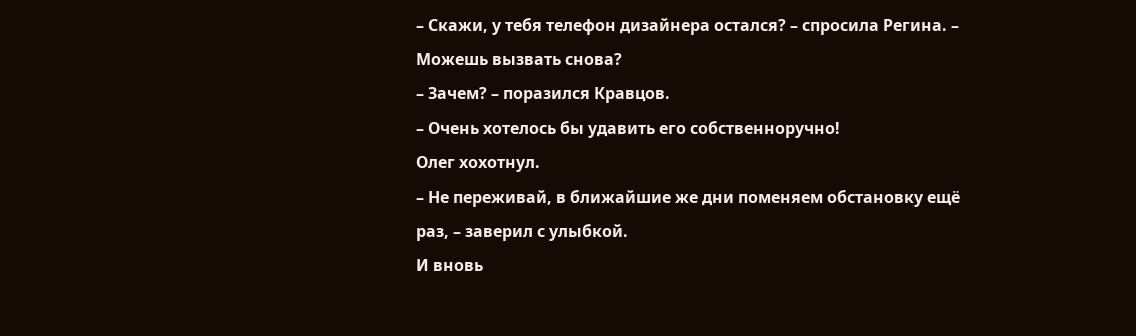– Скажи, у тебя телефон дизайнера остался? – спросила Регина. – Можешь вызвать снова?
– Зачем? – поразился Кравцов.
– Очень хотелось бы удавить его собственноручно!
Олег хохотнул.
– Не переживай, в ближайшие же дни поменяем обстановку ещё раз, – заверил с улыбкой.
И вновь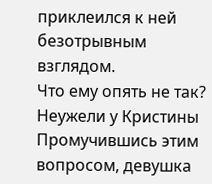приклеился к ней безотрывным взглядом.
Что ему опять не так? Неужели у Кристины
Промучившись этим вопросом, девушка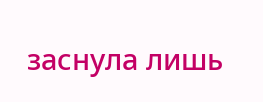заснула лишь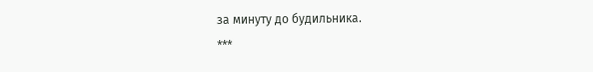за минуту до будильника.
***